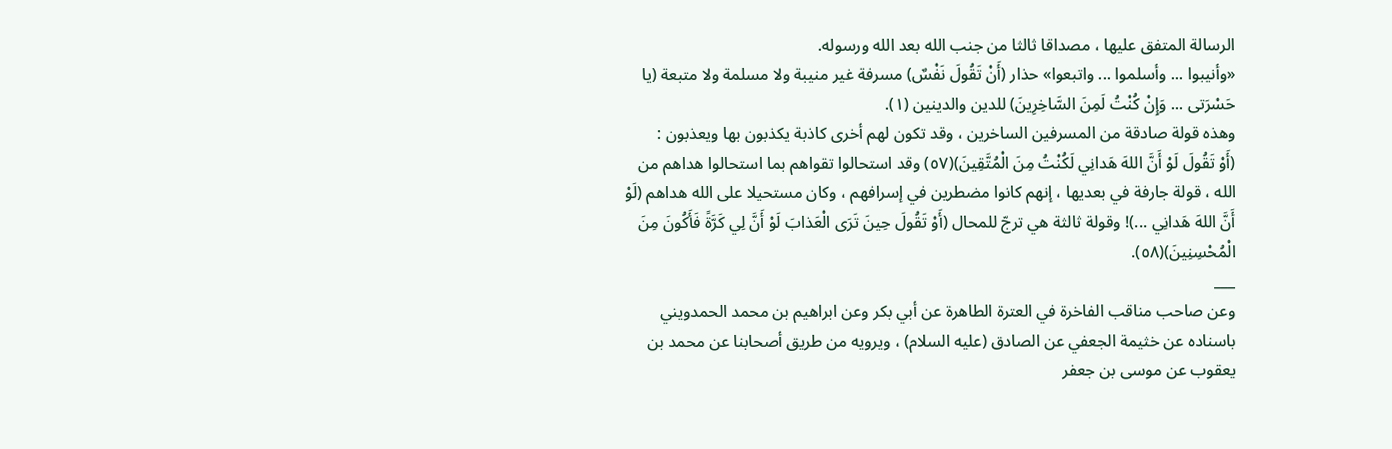الرسالة المتفق عليها ، مصداقا ثالثا من جنب الله بعد الله ورسوله.
«وأنيبوا ... وأسلموا ... واتبعوا» حذار (أَنْ تَقُولَ نَفْسٌ) مسرفة غير منيبة ولا مسلمة ولا متبعة (يا حَسْرَتى ... وَإِنْ كُنْتُ لَمِنَ السَّاخِرِينَ) للدين والدينين (١).
وهذه قولة صادقة من المسرفين الساخرين ، وقد تكون لهم أخرى كاذبة يكذبون بها ويعذبون :
(أَوْ تَقُولَ لَوْ أَنَّ اللهَ هَدانِي لَكُنْتُ مِنَ الْمُتَّقِينَ)(٥٧) وقد استحالوا تقواهم بما استحالوا هداهم من الله ، قولة جارفة في بعديها ، إنهم كانوا مضطرين في إسرافهم ، وكان مستحيلا على الله هداهم (لَوْ أَنَّ اللهَ هَدانِي ...)! وقولة ثالثة هي ترجّ للمحال (أَوْ تَقُولَ حِينَ تَرَى الْعَذابَ لَوْ أَنَّ لِي كَرَّةً فَأَكُونَ مِنَ الْمُحْسِنِينَ)(٥٨).
___
وعن صاحب مناقب الفاخرة في العترة الطاهرة عن أبي بكر وعن ابراهيم بن محمد الحمدويني باسناده عن خثيمة الجعفي عن الصادق (عليه السلام) ، ويرويه من طريق أصحابنا عن محمد بن يعقوب عن موسى بن جعفر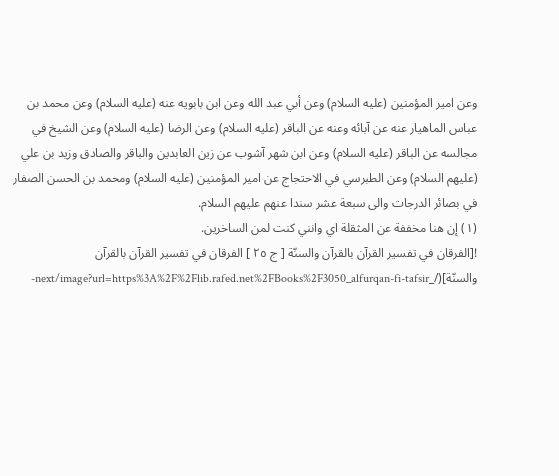وعن امير المؤمنين (عليه السلام) وعن أبي عبد الله وعن ابن بابويه عنه (عليه السلام) وعن محمد بن عباس الماهيار عنه عن آبائه وعنه عن الباقر (عليه السلام) وعن الرضا (عليه السلام) وعن الشيخ في مجالسه عن الباقر (عليه السلام) وعن ابن شهر آشوب عن زين العابدين والباقر والصادق وزيد بن علي (عليهم السلام) وعن الطبرسي في الاحتجاج عن امير المؤمنين (عليه السلام) ومحمد بن الحسن الصفار في بصائر الدرجات والى سبعة عشر سندا عنهم عليهم السلام.
(١) إن هنا مخففة عن المثقلة اي وانني كنت لمن الساخرين.
![الفرقان في تفسير القرآن بالقرآن والسنّة [ ج ٢٥ ] الفرقان في تفسير القرآن بالقرآن والسنّة](/_next/image?url=https%3A%2F%2Flib.rafed.net%2FBooks%2F3050_alfurqan-fi-tafsir-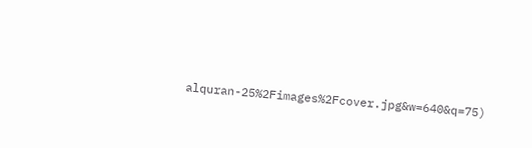alquran-25%2Fimages%2Fcover.jpg&w=640&q=75)